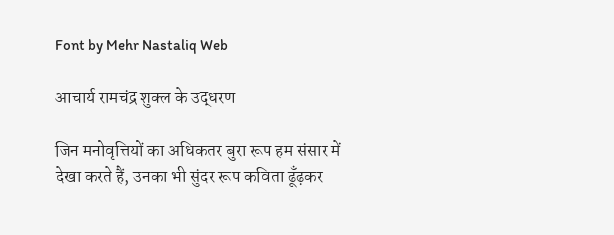Font by Mehr Nastaliq Web

आचार्य रामचंद्र शुक्ल के उद्धरण

जिन मनोवृत्तियों का अधिकतर बुरा रूप हम संसार में देखा करते हैं, उनका भी सुंदर रूप कविता ढूँढ़कर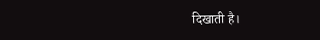दिखाती है।